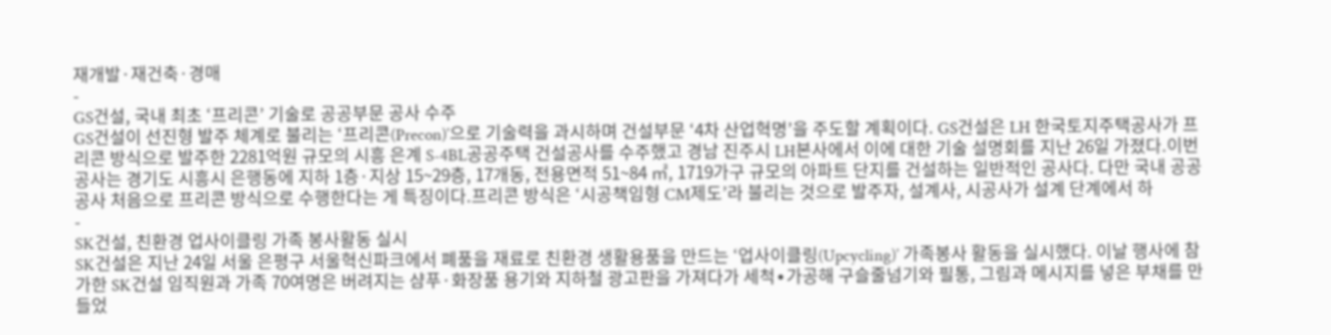재개발·재건축·경매
-
GS건설, 국내 최초 ‘프리콘’ 기술로 공공부문 공사 수주
GS건설이 선진형 발주 체계로 불리는 ‘프리콘(Precon)’으로 기술력을 과시하며 건설부문 ‘4차 산업혁명’을 주도할 계획이다. GS건설은 LH 한국토지주택공사가 프리콘 방식으로 발주한 2281억원 규모의 시흥 은계 S-4BL공공주택 건설공사를 수주했고 경남 진주시 LH본사에서 이에 대한 기술 설명회를 지난 26일 가졌다.이번 공사는 경기도 시흥시 은행동에 지하 1층·지상 15~29층, 17개동, 전용면적 51~84 ㎡, 1719가구 규모의 아파트 단지를 건설하는 일반적인 공사다. 다만 국내 공공공사 처음으로 프리콘 방식으로 수행한다는 게 특징이다.프리콘 방식은 ‘시공책임형 CM제도’라 불리는 것으로 발주자, 설계사, 시공사가 설계 단계에서 하
-
SK건설, 친환경 업사이클링 가족 봉사활동 실시
SK건설은 지난 24일 서울 은평구 서울혁신파크에서 폐품을 재료로 친환경 생활용품을 만드는 ‘업사이클링(Upcycling)’ 가족봉사 활동을 실시했다. 이날 행사에 참가한 SK건설 임직원과 가족 70여명은 버려지는 샴푸·화장품 용기와 지하철 광고판을 가져다가 세척∙가공해 구슬줄넘기와 필통, 그림과 메시지를 넣은 부채를 만들었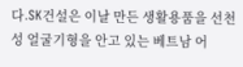다.SK건설은 이날 만든 생활용품을 선천성 얼굴기형을 안고 있는 베트남 어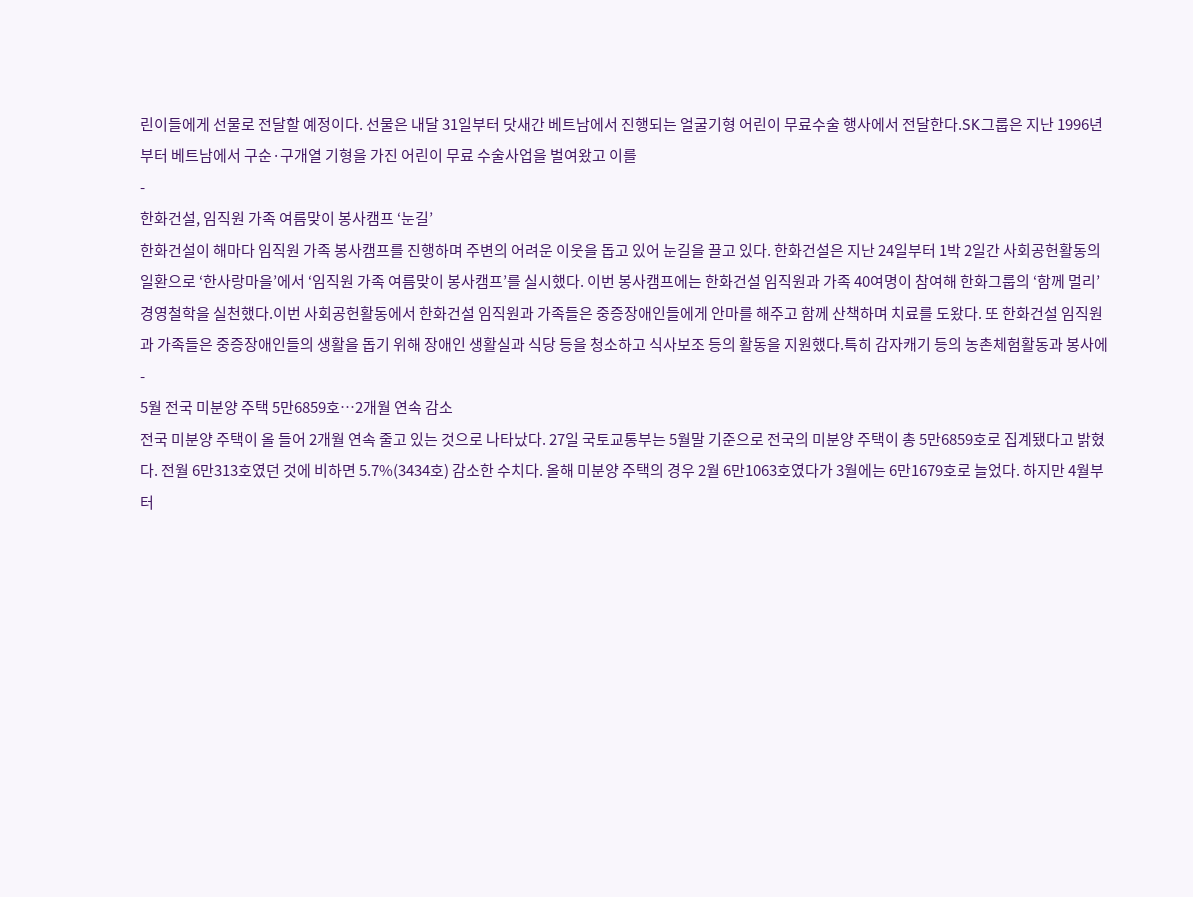린이들에게 선물로 전달할 예정이다. 선물은 내달 31일부터 닷새간 베트남에서 진행되는 얼굴기형 어린이 무료수술 행사에서 전달한다.SK그룹은 지난 1996년부터 베트남에서 구순·구개열 기형을 가진 어린이 무료 수술사업을 벌여왔고 이를
-
한화건설, 임직원 가족 여름맞이 봉사캠프 ‘눈길’
한화건설이 해마다 임직원 가족 봉사캠프를 진행하며 주변의 어려운 이웃을 돕고 있어 눈길을 끌고 있다. 한화건설은 지난 24일부터 1박 2일간 사회공헌활동의 일환으로 ‘한사랑마을’에서 ‘임직원 가족 여름맞이 봉사캠프’를 실시했다. 이번 봉사캠프에는 한화건설 임직원과 가족 40여명이 참여해 한화그룹의 ‘함께 멀리’ 경영철학을 실천했다.이번 사회공헌활동에서 한화건설 임직원과 가족들은 중증장애인들에게 안마를 해주고 함께 산책하며 치료를 도왔다. 또 한화건설 임직원과 가족들은 중증장애인들의 생활을 돕기 위해 장애인 생활실과 식당 등을 청소하고 식사보조 등의 활동을 지원했다.특히 감자캐기 등의 농촌체험활동과 봉사에
-
5월 전국 미분양 주택 5만6859호…2개월 연속 감소
전국 미분양 주택이 올 들어 2개월 연속 줄고 있는 것으로 나타났다. 27일 국토교통부는 5월말 기준으로 전국의 미분양 주택이 총 5만6859호로 집계됐다고 밝혔다. 전월 6만313호였던 것에 비하면 5.7%(3434호) 감소한 수치다. 올해 미분양 주택의 경우 2월 6만1063호였다가 3월에는 6만1679호로 늘었다. 하지만 4월부터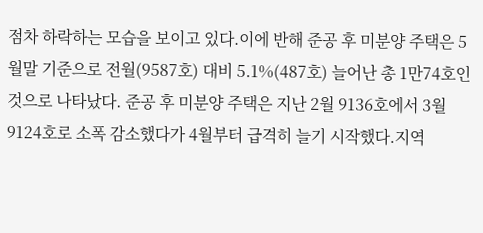점차 하락하는 모습을 보이고 있다.이에 반해 준공 후 미분양 주택은 5월말 기준으로 전월(9587호) 대비 5.1%(487호) 늘어난 총 1만74호인 것으로 나타났다. 준공 후 미분양 주택은 지난 2월 9136호에서 3월 9124호로 소폭 감소했다가 4월부터 급격히 늘기 시작했다.지역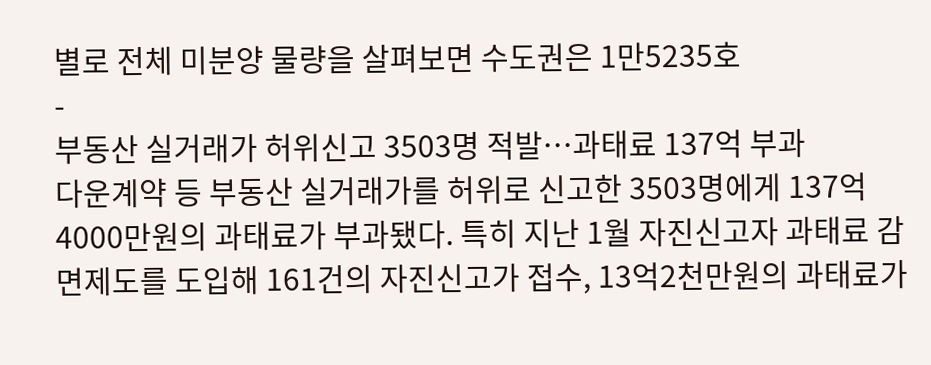별로 전체 미분양 물량을 살펴보면 수도권은 1만5235호
-
부동산 실거래가 허위신고 3503명 적발…과태료 137억 부과
다운계약 등 부동산 실거래가를 허위로 신고한 3503명에게 137억4000만원의 과태료가 부과됐다. 특히 지난 1월 자진신고자 과태료 감면제도를 도입해 161건의 자진신고가 접수, 13억2천만원의 과태료가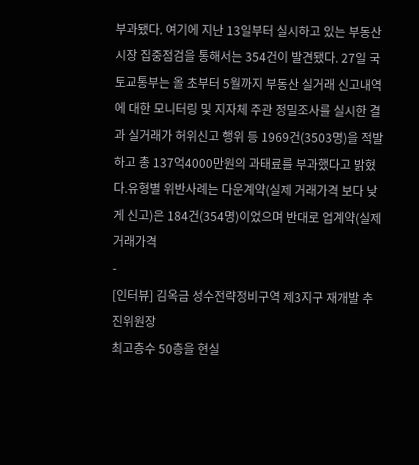부과됐다. 여기에 지난 13일부터 실시하고 있는 부동산시장 집중점검을 통해서는 354건이 발견됐다. 27일 국토교통부는 올 초부터 5월까지 부동산 실거래 신고내역에 대한 모니터링 및 지자체 주관 정밀조사를 실시한 결과 실거래가 허위신고 행위 등 1969건(3503명)을 적발하고 총 137억4000만원의 과태료를 부과했다고 밝혔다.유형별 위반사례는 다운계약(실제 거래가격 보다 낮게 신고)은 184건(354명)이었으며 반대로 업계약(실제 거래가격
-
[인터뷰] 김옥금 성수전략정비구역 제3지구 재개발 추진위원장
최고층수 50층을 현실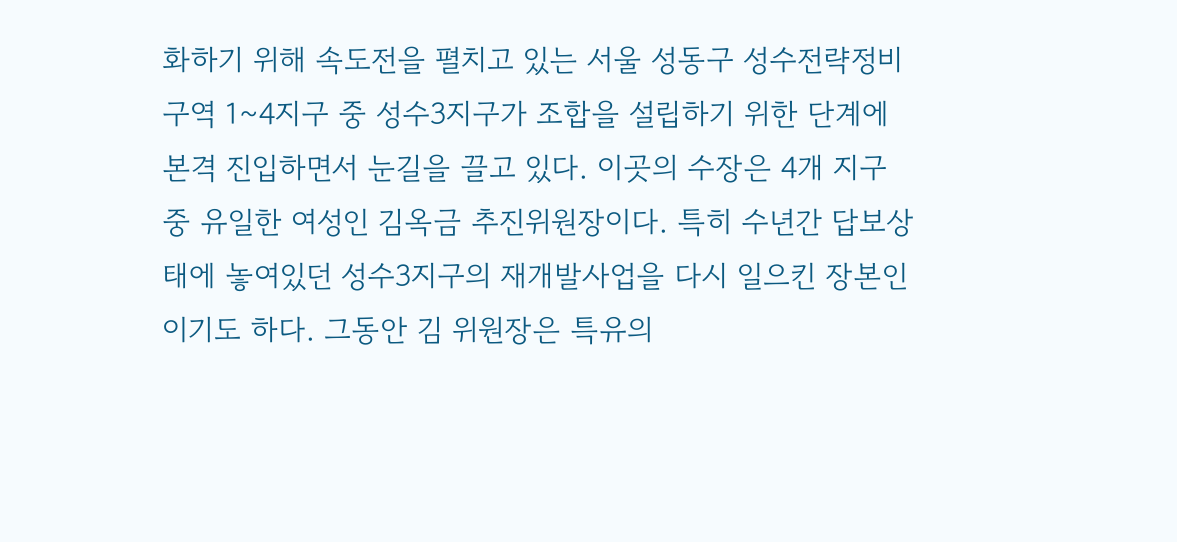화하기 위해 속도전을 펼치고 있는 서울 성동구 성수전략정비구역 1~4지구 중 성수3지구가 조합을 설립하기 위한 단계에 본격 진입하면서 눈길을 끌고 있다. 이곳의 수장은 4개 지구 중 유일한 여성인 김옥금 추진위원장이다. 특히 수년간 답보상태에 놓여있던 성수3지구의 재개발사업을 다시 일으킨 장본인이기도 하다. 그동안 김 위원장은 특유의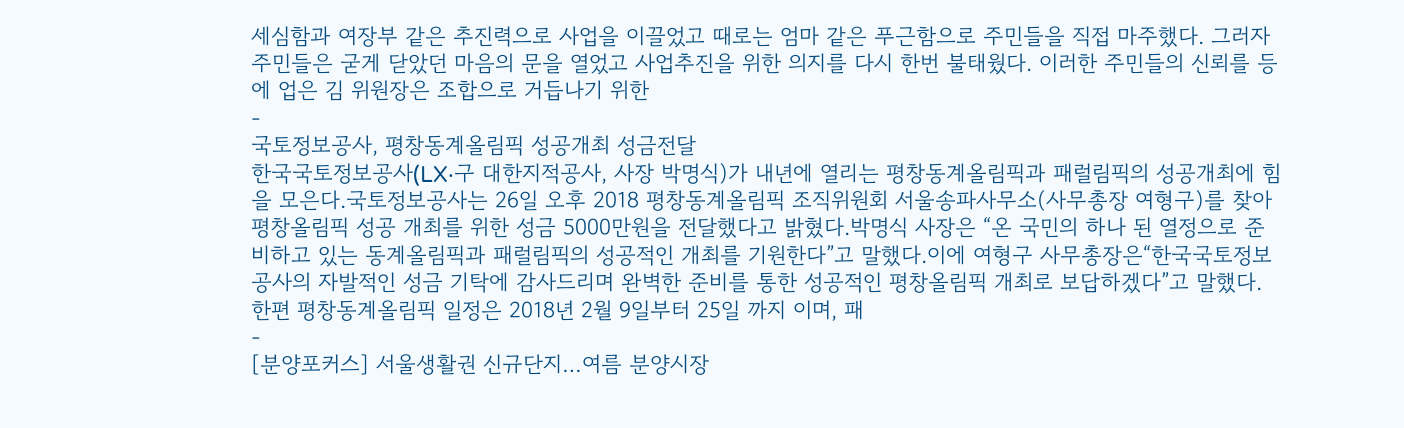세심함과 여장부 같은 추진력으로 사업을 이끌었고 때로는 엄마 같은 푸근함으로 주민들을 직접 마주했다. 그러자 주민들은 굳게 닫았던 마음의 문을 열었고 사업추진을 위한 의지를 다시 한번 불태웠다. 이러한 주민들의 신뢰를 등에 업은 김 위원장은 조합으로 거듭나기 위한
-
국토정보공사, 평창동계올림픽 성공개최 성금전달
한국국토정보공사(LX·구 대한지적공사, 사장 박명식)가 내년에 열리는 평창동계올림픽과 패럴림픽의 성공개최에 힘을 모은다.국토정보공사는 26일 오후 2018 평창동계올림픽 조직위원회 서울송파사무소(사무총장 여형구)를 찾아 평창올림픽 성공 개최를 위한 성금 5000만원을 전달했다고 밝혔다.박명식 사장은 “온 국민의 하나 된 열정으로 준비하고 있는 동계올림픽과 패럴림픽의 성공적인 개최를 기원한다”고 말했다.이에 여형구 사무총장은“한국국토정보공사의 자발적인 성금 기탁에 감사드리며 완벽한 준비를 통한 성공적인 평창올림픽 개최로 보답하겠다”고 말했다. 한편 평창동계올림픽 일정은 2018년 2월 9일부터 25일 까지 이며, 패
-
[분양포커스] 서울생활권 신규단지…여름 분양시장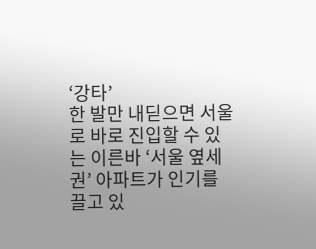‘강타’
한 발만 내딛으면 서울로 바로 진입할 수 있는 이른바 ‘서울 옆세권’ 아파트가 인기를 끌고 있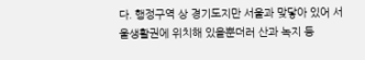다. 행정구역 상 경기도지만 서울과 맞닿아 있어 서울생활권에 위치해 있을뿐더러 산과 녹지 등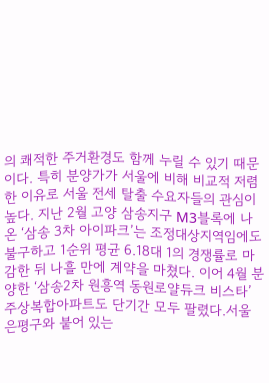의 쾌적한 주거환경도 함께 누릴 수 있기 때문이다. 특히 분양가가 서울에 비해 비교적 저렴한 이유로 서울 전세 탈출 수요자들의 관심이 높다. 지난 2월 고양 삼송지구 M3블록에 나온 ‘삼송 3차 아이파크’는 조정대상지역임에도 불구하고 1순위 평균 6.18대 1의 경쟁률로 마감한 뒤 나흘 만에 계약을 마쳤다. 이어 4월 분양한 ‘삼송2차 원흥역 동원로얄듀크 비스타’ 주상복합아파트도 단기간 모두 팔렸다.서울 은평구와 붙어 있는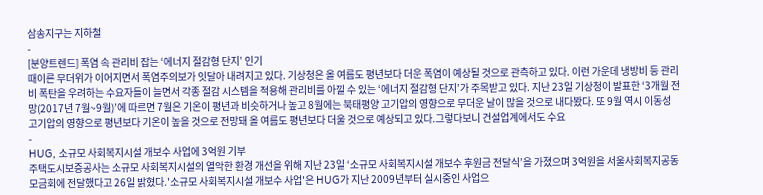삼송지구는 지하철
-
[분양트렌드] 폭염 속 관리비 잡는 ‘에너지 절감형 단지’ 인기
때이른 무더위가 이어지면서 폭염주의보가 잇달아 내려지고 있다. 기상청은 올 여름도 평년보다 더운 폭염이 예상될 것으로 관측하고 있다. 이런 가운데 냉방비 등 관리비 폭탄을 우려하는 수요자들이 늘면서 각종 절감 시스템을 적용해 관리비를 아낄 수 있는 ‘에너지 절감형 단지’가 주목받고 있다. 지난 23일 기상청이 발표한 ‘3개월 전망(2017년 7월~9월)’에 따르면 7월은 기온이 평년과 비슷하거나 높고 8월에는 북태평양 고기압의 영향으로 무더운 날이 많을 것으로 내다봤다. 또 9월 역시 이동성 고기압의 영향으로 평년보다 기온이 높을 것으로 전망돼 올 여름도 평년보다 더울 것으로 예상되고 있다.그렇다보니 건설업계에서도 수요
-
HUG, 소규모 사회복지시설 개보수 사업에 3억원 기부
주택도시보증공사는 소규모 사회복지시설의 열악한 환경 개선을 위해 지난 23일 ‘소규모 사회복지시설 개보수 후원금 전달식’을 가졌으며 3억원을 서울사회복지공동모금회에 전달했다고 26일 밝혔다.'소규모 사회복지시설 개보수 사업'은 HUG가 지난 2009년부터 실시중인 사업으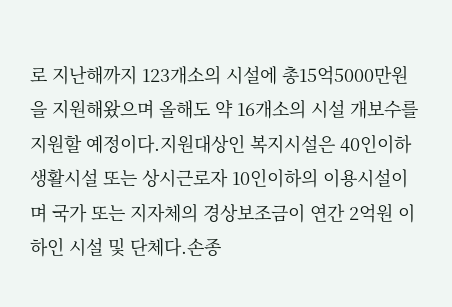로 지난해까지 123개소의 시설에 총15억5000만원을 지원해왔으며 올해도 약 16개소의 시설 개보수를 지원할 예정이다.지원대상인 복지시설은 40인이하 생활시설 또는 상시근로자 10인이하의 이용시설이며 국가 또는 지자체의 경상보조금이 연간 2억원 이하인 시설 및 단체다.손종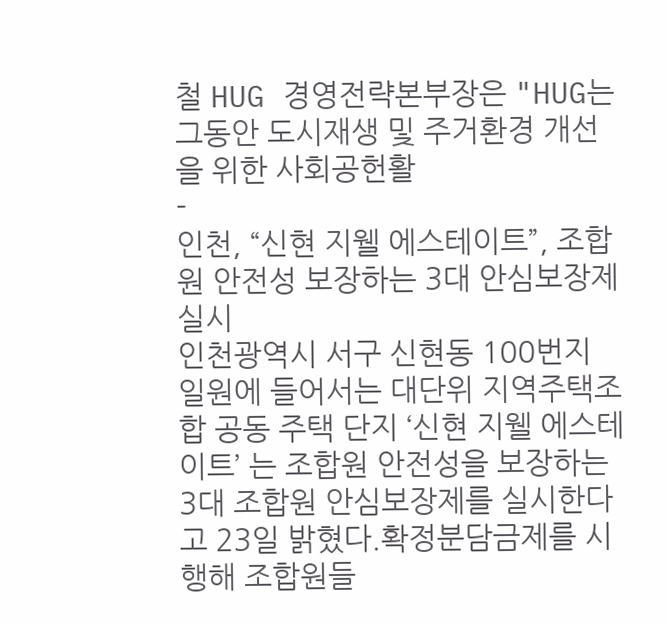철 HUG 경영전략본부장은 "HUG는 그동안 도시재생 및 주거환경 개선을 위한 사회공헌활
-
인천, “신현 지웰 에스테이트”, 조합원 안전성 보장하는 3대 안심보장제 실시
인천광역시 서구 신현동 100번지 일원에 들어서는 대단위 지역주택조합 공동 주택 단지 ‘신현 지웰 에스테이트’ 는 조합원 안전성을 보장하는 3대 조합원 안심보장제를 실시한다고 23일 밝혔다.확정분담금제를 시행해 조합원들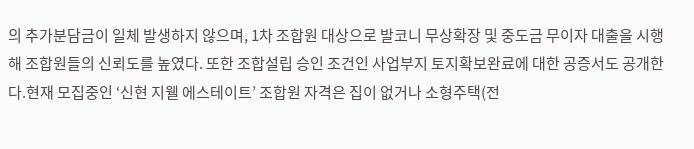의 추가분담금이 일체 발생하지 않으며, 1차 조합원 대상으로 발코니 무상확장 및 중도금 무이자 대출을 시행해 조합원들의 신뢰도를 높였다. 또한 조합설립 승인 조건인 사업부지 토지확보완료에 대한 공증서도 공개한다.현재 모집중인 ‘신현 지웰 에스테이트’ 조합원 자격은 집이 없거나 소형주택(전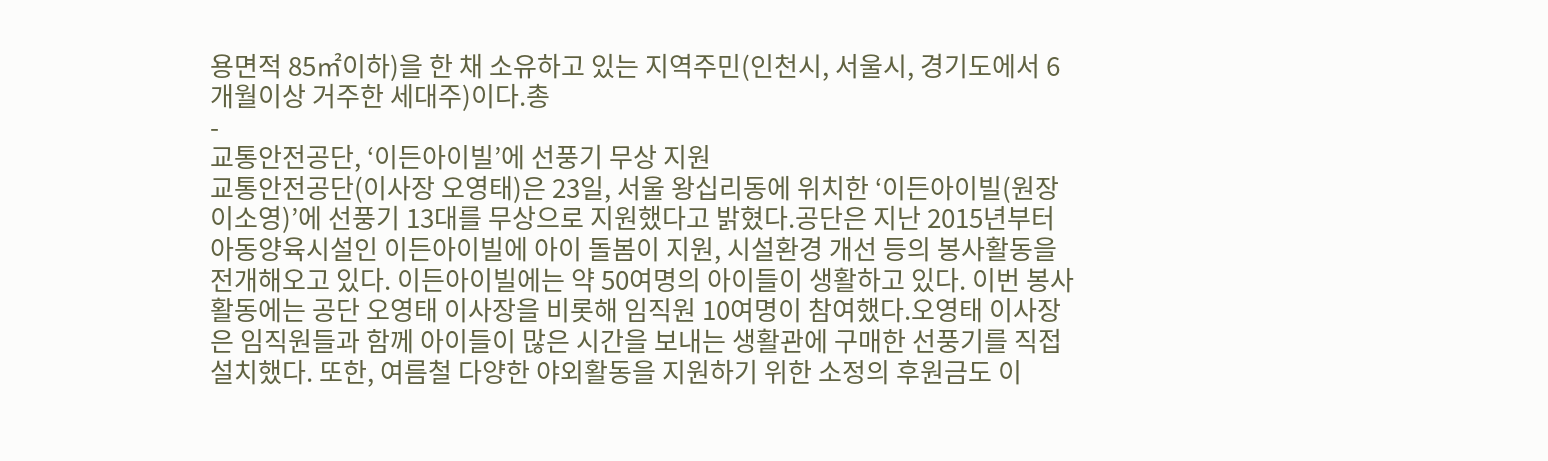용면적 85㎡이하)을 한 채 소유하고 있는 지역주민(인천시, 서울시, 경기도에서 6개월이상 거주한 세대주)이다.총
-
교통안전공단, ‘이든아이빌’에 선풍기 무상 지원
교통안전공단(이사장 오영태)은 23일, 서울 왕십리동에 위치한 ‘이든아이빌(원장 이소영)’에 선풍기 13대를 무상으로 지원했다고 밝혔다.공단은 지난 2015년부터 아동양육시설인 이든아이빌에 아이 돌봄이 지원, 시설환경 개선 등의 봉사활동을 전개해오고 있다. 이든아이빌에는 약 50여명의 아이들이 생활하고 있다. 이번 봉사활동에는 공단 오영태 이사장을 비롯해 임직원 10여명이 참여했다.오영태 이사장은 임직원들과 함께 아이들이 많은 시간을 보내는 생활관에 구매한 선풍기를 직접 설치했다. 또한, 여름철 다양한 야외활동을 지원하기 위한 소정의 후원금도 이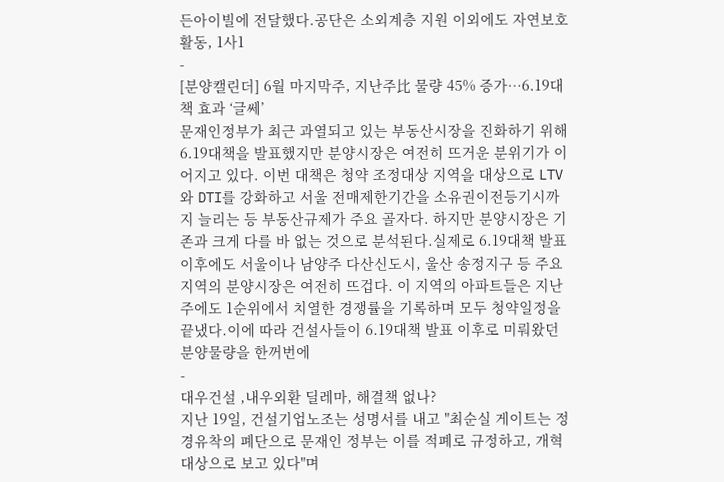든아이빌에 전달했다.공단은 소외계층 지원 이외에도 자연보호활동, 1사1
-
[분양캘린더] 6월 마지막주, 지난주比 물량 45% 증가…6.19대책 효과 ‘글쎄’
문재인정부가 최근 과열되고 있는 부동산시장을 진화하기 위해 6.19대책을 발표했지만 분양시장은 여전히 뜨거운 분위기가 이어지고 있다. 이번 대책은 청약 조정대상 지역을 대상으로 LTV와 DTI를 강화하고 서울 전매제한기간을 소유권이전등기시까지 늘리는 등 부동산규제가 주요 골자다. 하지만 분양시장은 기존과 크게 다를 바 없는 것으로 분석된다.실제로 6.19대책 발표 이후에도 서울이나 남양주 다산신도시, 울산 송정지구 등 주요지역의 분양시장은 여전히 뜨겁다. 이 지역의 아파트들은 지난주에도 1순위에서 치열한 경쟁률을 기록하며 모두 청약일정을 끝냈다.이에 따라 건설사들이 6.19대책 발표 이후로 미뤄왔던 분양물량을 한꺼번에
-
대우건설 ,내우외환 딜레마, 해결책 없나?
지난 19일, 건설기업노조는 성명서를 내고 "최순실 게이트는 정경유착의 폐단으로 문재인 정부는 이를 적폐로 규정하고, 개혁 대상으로 보고 있다"며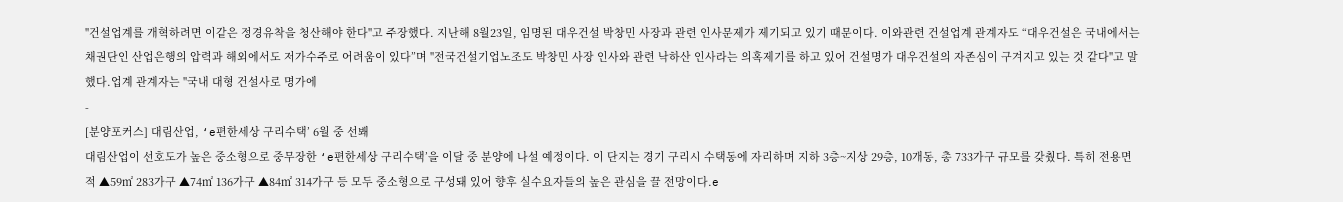"건설업계를 개혁하려면 이같은 정경유착을 청산해야 한다"고 주장했다. 지난해 8월23일, 임명된 대우건설 박창민 사장과 관련 인사문제가 제기되고 있기 때문이다. 이와관련 건설업계 관계자도 “대우건설은 국내에서는 채권단인 산업은행의 압력과 해외에서도 저가수주로 어려움이 있다”며 "전국건설기업노조도 박창민 사장 인사와 관련 낙하산 인사라는 의혹제기를 하고 있어 건설명가 대우건설의 자존심이 구겨지고 있는 것 같다"고 말했다.업계 관계자는 "국내 대형 건설사로 명가에
-
[분양포커스] 대림산업, ‘e편한세상 구리수택’ 6월 중 선봬
대림산업이 선호도가 높은 중소형으로 중무장한 ‘e편한세상 구리수택’을 이달 중 분양에 나설 예정이다. 이 단지는 경기 구리시 수택동에 자리하며 지하 3층~지상 29층, 10개동, 총 733가구 규모를 갖췄다. 특히 전용면적 ▲59㎡ 283가구 ▲74㎡ 136가구 ▲84㎡ 314가구 등 모두 중소형으로 구성돼 있어 향후 실수요자들의 높은 관심을 끌 전망이다.e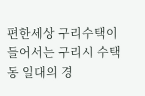편한세상 구리수택이 들어서는 구리시 수택동 일대의 경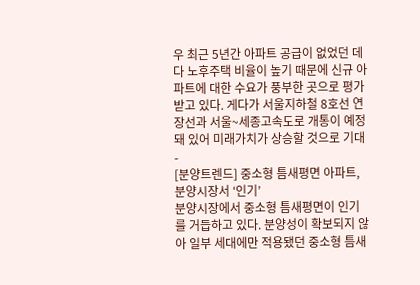우 최근 5년간 아파트 공급이 없었던 데다 노후주택 비율이 높기 때문에 신규 아파트에 대한 수요가 풍부한 곳으로 평가받고 있다. 게다가 서울지하철 8호선 연장선과 서울~세종고속도로 개통이 예정돼 있어 미래가치가 상승할 것으로 기대
-
[분양트렌드] 중소형 틈새평면 아파트, 분양시장서 ‘인기’
분양시장에서 중소형 틈새평면이 인기를 거듭하고 있다. 분양성이 확보되지 않아 일부 세대에만 적용됐던 중소형 틈새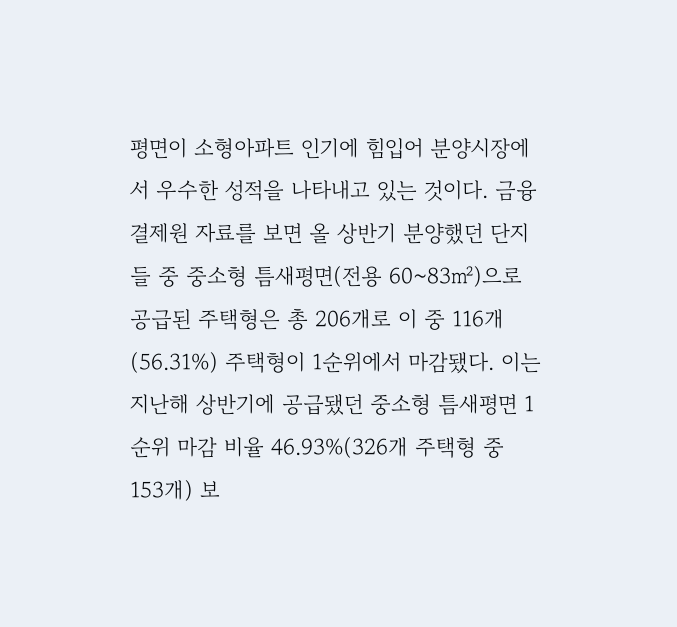평면이 소형아파트 인기에 힘입어 분양시장에서 우수한 성적을 나타내고 있는 것이다. 금융결제원 자료를 보면 올 상반기 분양했던 단지들 중 중소형 틈새평면(전용 60~83㎡)으로 공급된 주택형은 총 206개로 이 중 116개(56.31%) 주택형이 1순위에서 마감됐다. 이는 지난해 상반기에 공급됐던 중소형 틈새평면 1순위 마감 비율 46.93%(326개 주택형 중 153개) 보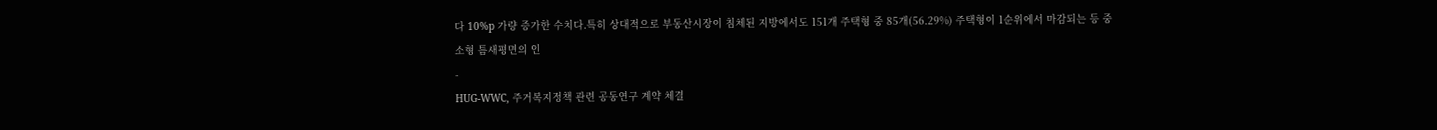다 10%p 가량 증가한 수치다.특히 상대적으로 부동산시장이 침체된 지방에서도 151개 주택형 중 85개(56.29%) 주택형이 1순위에서 마감되는 등 중소형 틈새평면의 인
-
HUG-WWC, 주거복지정책 관련 공동연구 계약 체결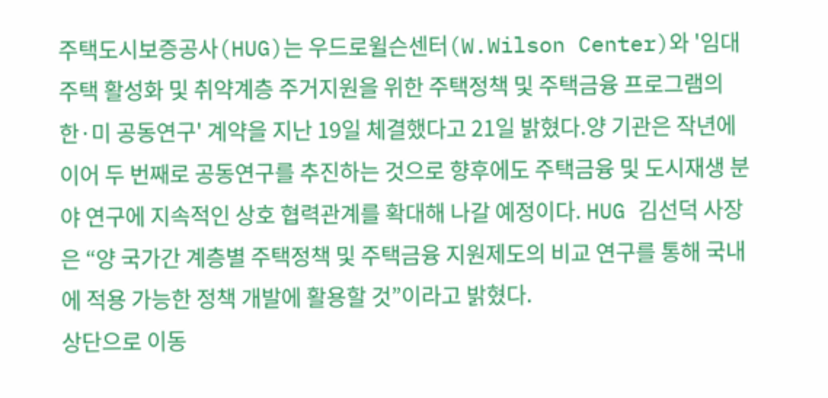주택도시보증공사(HUG)는 우드로윌슨센터(W.Wilson Center)와 '임대주택 활성화 및 취약계층 주거지원을 위한 주택정책 및 주택금융 프로그램의 한·미 공동연구' 계약을 지난 19일 체결했다고 21일 밝혔다.양 기관은 작년에 이어 두 번째로 공동연구를 추진하는 것으로 향후에도 주택금융 및 도시재생 분야 연구에 지속적인 상호 협력관계를 확대해 나갈 예정이다. HUG 김선덕 사장은 “양 국가간 계층별 주택정책 및 주택금융 지원제도의 비교 연구를 통해 국내에 적용 가능한 정책 개발에 활용할 것”이라고 밝혔다.
상단으로 이동